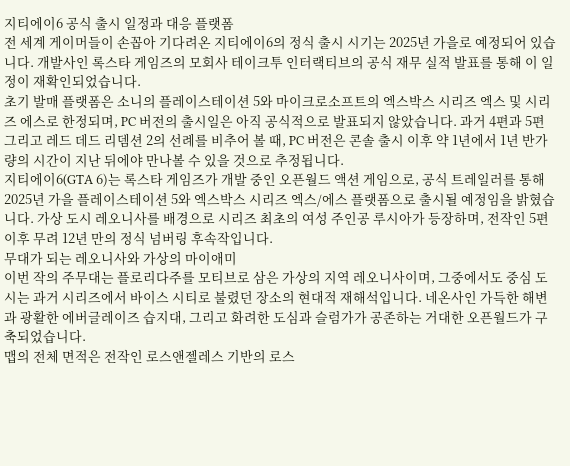지티에이6 공식 출시 일정과 대응 플랫폼
전 세계 게이머들이 손꼽아 기다려온 지티에이6의 정식 출시 시기는 2025년 가을로 예정되어 있습니다. 개발사인 록스타 게임즈의 모회사 테이크투 인터랙티브의 공식 재무 실적 발표를 통해 이 일정이 재확인되었습니다.
초기 발매 플랫폼은 소니의 플레이스테이션 5와 마이크로소프트의 엑스박스 시리즈 엑스 및 시리즈 에스로 한정되며, PC 버전의 출시일은 아직 공식적으로 발표되지 않았습니다. 과거 4편과 5편 그리고 레드 데드 리뎀션 2의 선례를 비추어 볼 때, PC 버전은 콘솔 출시 이후 약 1년에서 1년 반가량의 시간이 지난 뒤에야 만나볼 수 있을 것으로 추정됩니다.
지티에이6(GTA 6)는 록스타 게임즈가 개발 중인 오픈월드 액션 게임으로, 공식 트레일러를 통해 2025년 가을 플레이스테이션 5와 엑스박스 시리즈 엑스/에스 플랫폼으로 출시될 예정임을 밝혔습니다. 가상 도시 레오니사를 배경으로 시리즈 최초의 여성 주인공 루시아가 등장하며, 전작인 5편 이후 무려 12년 만의 정식 넘버링 후속작입니다.
무대가 되는 레오니사와 가상의 마이애미
이번 작의 주무대는 플로리다주를 모티브로 삼은 가상의 지역 레오니사이며, 그중에서도 중심 도시는 과거 시리즈에서 바이스 시티로 불렸던 장소의 현대적 재해석입니다. 네온사인 가득한 해변과 광활한 에버글레이즈 습지대, 그리고 화려한 도심과 슬럼가가 공존하는 거대한 오픈월드가 구축되었습니다.
맵의 전체 면적은 전작인 로스앤젤레스 기반의 로스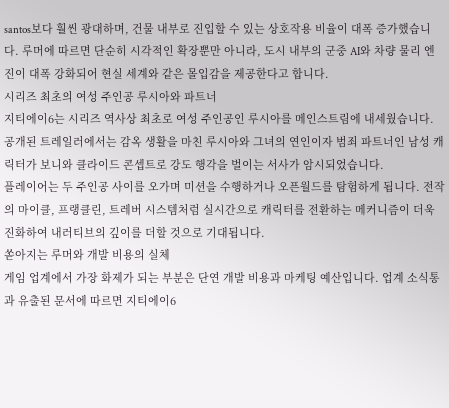santos보다 훨씬 광대하며, 건물 내부로 진입할 수 있는 상호작용 비율이 대폭 증가했습니다. 루머에 따르면 단순히 시각적인 확장뿐만 아니라, 도시 내부의 군중 AI와 차량 물리 엔진이 대폭 강화되어 현실 세계와 같은 몰입감을 제공한다고 합니다.
시리즈 최초의 여성 주인공 루시아와 파트너
지티에이6는 시리즈 역사상 최초로 여성 주인공인 루시아를 메인스트림에 내세웠습니다. 공개된 트레일러에서는 감옥 생활을 마친 루시아와 그녀의 연인이자 범죄 파트너인 남성 캐릭터가 보니와 클라이드 콘셉트로 강도 행각을 벌이는 서사가 암시되었습니다.
플레이어는 두 주인공 사이를 오가며 미션을 수행하거나 오픈월드를 탐험하게 됩니다. 전작의 마이클, 프랭클린, 트레버 시스템처럼 실시간으로 캐릭터를 전환하는 메커니즘이 더욱 진화하여 내러티브의 깊이를 더할 것으로 기대됩니다.
쏟아지는 루머와 개발 비용의 실체
게임 업계에서 가장 화제가 되는 부분은 단연 개발 비용과 마케팅 예산입니다. 업계 소식통과 유출된 문서에 따르면 지티에이6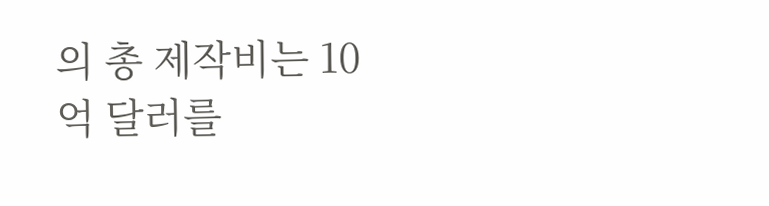의 총 제작비는 10억 달러를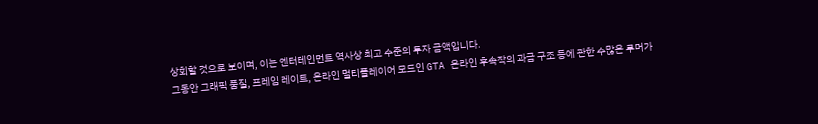상회할 것으로 보이며, 이는 엔터테인먼트 역사상 최고 수준의 투자 금액입니다.
그동안 그래픽 품질, 프레임 레이트, 온라인 멀티플레이어 모드인 GTA 온라인 후속작의 과금 구조 등에 관한 수많은 루머가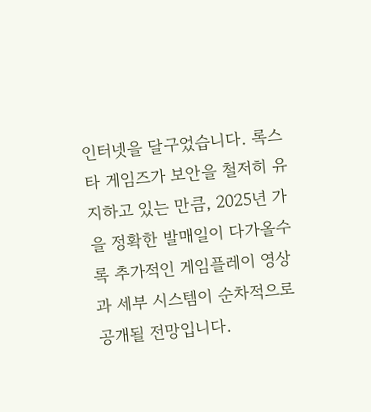인터넷을 달구었습니다. 록스타 게임즈가 보안을 철저히 유지하고 있는 만큼, 2025년 가을 정확한 발매일이 다가올수록 추가적인 게임플레이 영상과 세부 시스템이 순차적으로 공개될 전망입니다.